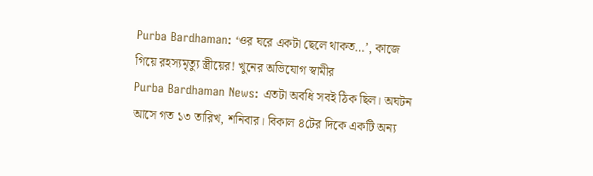Purba Bardhaman: ‘ওর ঘরে একটা ছেলে থাকত…’, কাজে গিয়ে রহস্যমৃত্যু স্ত্রীয়ের! খুনের অভিযোগ স্বামীর
Purba Bardhaman News: এতটা অবধি সবই ঠিক ছিল। অঘটন আসে গত ১৩ তারিখ, শনিবার। বিকাল ৪টের দিকে একটি অন্য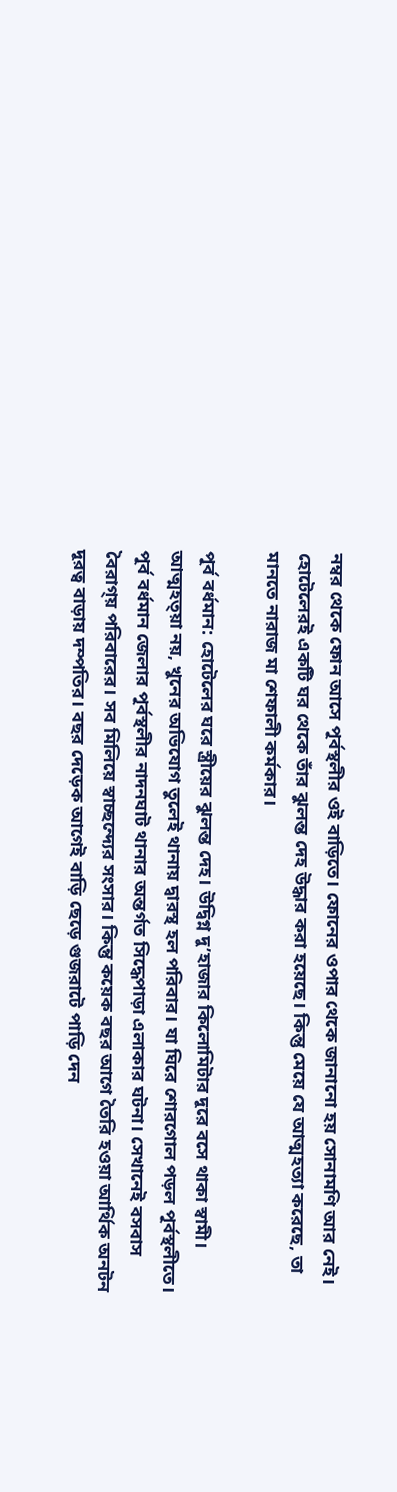নম্বর থেকে ফোন আসে পূর্বস্থলীর ওই বাড়িতে। ফোনের ওপার থেকে জানানো হয় সোনামণি আর নেই। হোটেলেরই একটি ঘর থেকে তাঁর ঝুলন্ত দেহ উদ্ধার করা হয়েছে। কিন্তু মেয়ে যে আত্মহত্যা করেছে, তা মানতে নারাজ মা শেফালী কর্মকার।

পূর্ব বর্ধমান: হোটেলের ঘরে স্ত্রীয়ের ঝুলন্ত দেহ। উদ্বিগ্ন দু’হাজার কিলোমিটার দূরে বসে থাকা স্বামী। আত্মহত্য়া নয়, খুনের অভিযোগ তুলেই থানায় দ্বারস্থ হল পরিবার। যা ঘিরে শোরগোল পড়ল পূর্বস্থলীতে।
পূর্ব বর্ধমান জেলার পূর্বস্থলীর নাদনঘাট থানার অন্তর্গত সিদ্ধেপাড়া এলাকার ঘটনা। সেখানেই বসবাস বৈরাগ্য় পরিবারের। সব মিলিয়ে স্বাচ্ছন্দ্যের সংসার। কিন্তু কয়েক বছর আগে তৈরি হওয়া আর্থিক অনটন দূরত্ব বাড়ায় দম্পতির। বছর দেড়েক আগেই বাড়ি ছেড়ে গুজরাটে পাড়ি দেন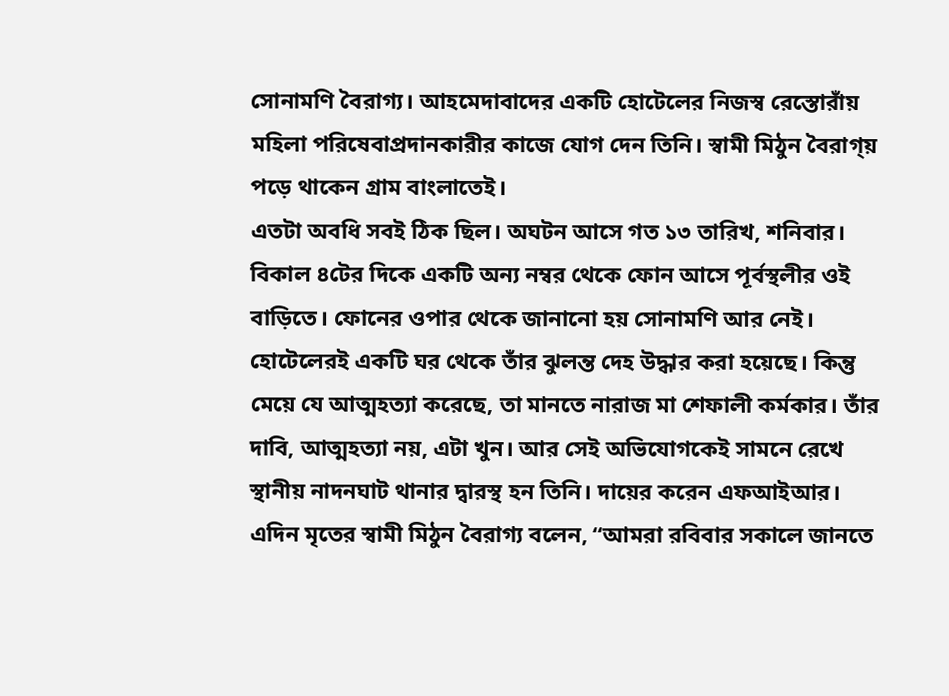সোনামণি বৈরাগ্য। আহমেদাবাদের একটি হোটেলের নিজস্ব রেস্তোরাঁয় মহিলা পরিষেবাপ্রদানকারীর কাজে যোগ দেন তিনি। স্বামী মিঠুন বৈরাগ্য় পড়ে থাকেন গ্রাম বাংলাতেই।
এতটা অবধি সবই ঠিক ছিল। অঘটন আসে গত ১৩ তারিখ, শনিবার। বিকাল ৪টের দিকে একটি অন্য নম্বর থেকে ফোন আসে পূর্বস্থলীর ওই বাড়িতে। ফোনের ওপার থেকে জানানো হয় সোনামণি আর নেই। হোটেলেরই একটি ঘর থেকে তাঁর ঝুলন্ত দেহ উদ্ধার করা হয়েছে। কিন্তু মেয়ে যে আত্মহত্যা করেছে, তা মানতে নারাজ মা শেফালী কর্মকার। তাঁর দাবি, আত্মহত্যা নয়, এটা খুন। আর সেই অভিযোগকেই সামনে রেখে স্থানীয় নাদনঘাট থানার দ্বারস্থ হন তিনি। দায়ের করেন এফআইআর।
এদিন মৃতের স্বামী মিঠুন বৈরাগ্য বলেন, “আমরা রবিবার সকালে জানতে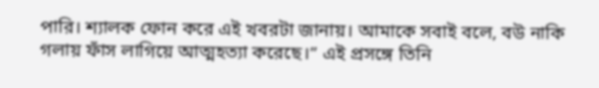পারি। শ্যালক ফোন করে এই খবরটা জানায়। আমাকে সবাই বলে, বউ নাকি গলায় ফাঁস লাগিয়ে আত্মহত্যা করেছে।” এই প্রসঙ্গে তিনি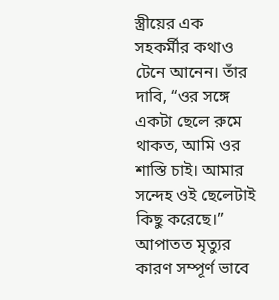স্ত্রীয়ের এক সহকর্মীর কথাও টেনে আনেন। তাঁর দাবি, “ওর সঙ্গে একটা ছেলে রুমে থাকত, আমি ওর শাস্তি চাই। আমার সন্দেহ ওই ছেলেটাই কিছু করেছে।” আপাতত মৃত্যুর কারণ সম্পূর্ণ ভাবে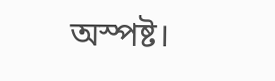অস্পষ্ট।